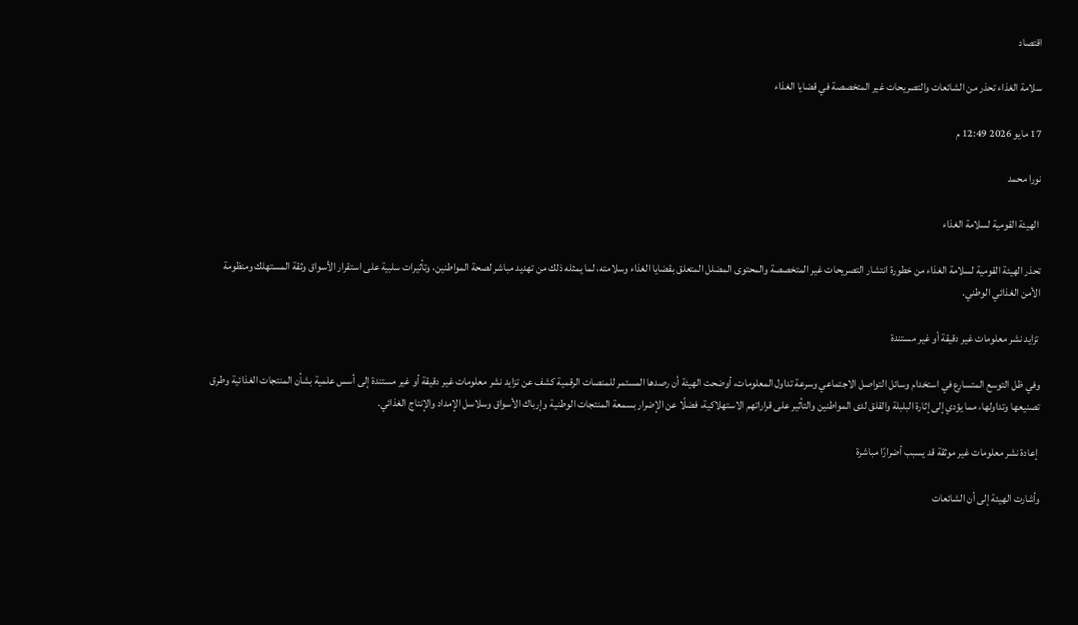اقتصاد

سلامة الغذاء تحذر من الشائعات والتصريحات غير المتخصصة في قضايا الغذاء

17 مايو 2026 12:49 م

نورا محمد

 الهيئة القومية لسلامة الغذاء

تحذر الهيئة القومية لسلامة الغذاء من خطورة انتشار التصريحات غير المتخصصة والمحتوى المضلل المتعلق بقضايا الغذاء وسلامته، لما يمثله ذلك من تهديد مباشر لصحة المواطنين، وتأثيرات سلبية على استقرار الأسواق وثقة المستهلك ومنظومة الأمن الغذائي الوطني.

 تزايد نشر معلومات غير دقيقة أو غير مستندة

وفي ظل التوسع المتسارع في استخدام وسائل التواصل الاجتماعي وسرعة تداول المعلومات، أوضحت الهيئة أن رصدها المستمر للمنصات الرقمية كشف عن تزايد نشر معلومات غير دقيقة أو غير مستندة إلى أسس علمية بشأن المنتجات الغذائية وطرق تصنيعها وتداولها، مما يؤدي إلى إثارة البلبلة والقلق لدى المواطنين والتأثير على قراراتهم الاستهلاكية، فضلًا عن الإضرار بسمعة المنتجات الوطنية وإرباك الأسواق وسلاسل الإمداد والإنتاج الغذائي.

 إعادة نشر معلومات غير موثقة قد يسبب أضرارًا مباشرة

وأشارت الهيئة إلى أن الشائعات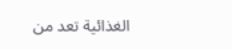الغذائية تعد من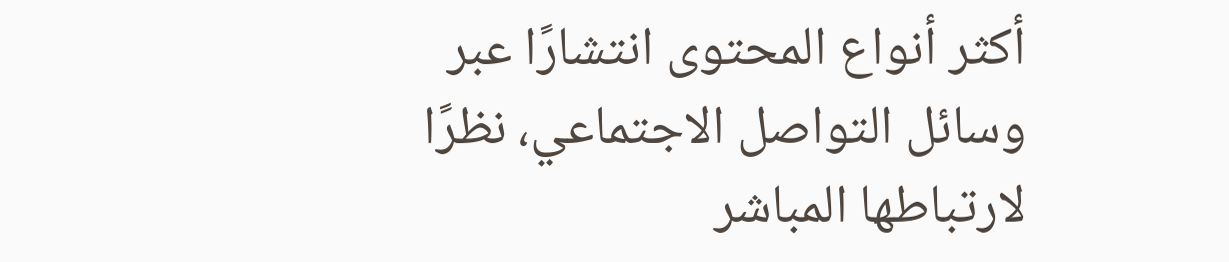أكثر أنواع المحتوى انتشارًا عبر وسائل التواصل الاجتماعي، نظرًا لارتباطها المباشر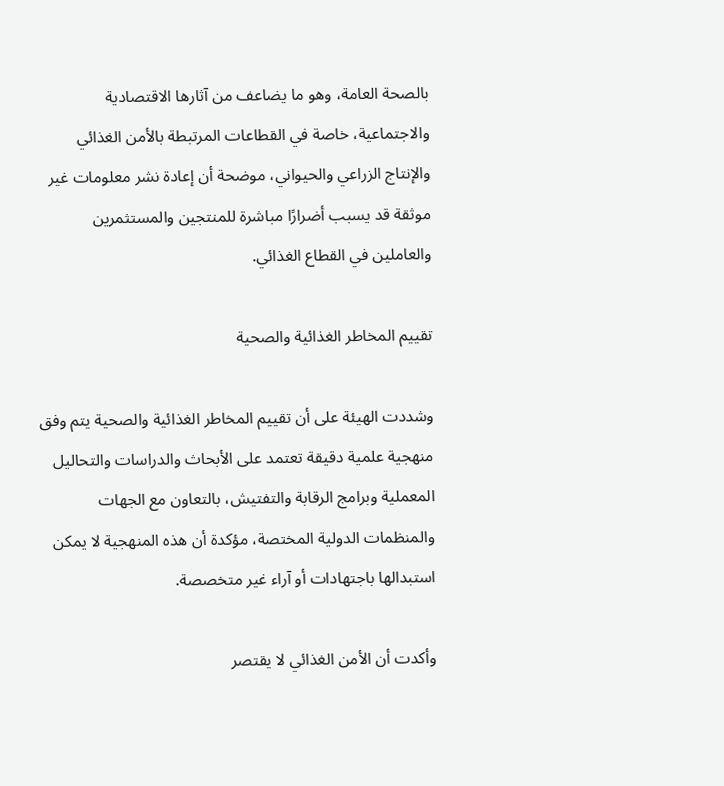بالصحة العامة، وهو ما يضاعف من آثارها الاقتصادية والاجتماعية، خاصة في القطاعات المرتبطة بالأمن الغذائي والإنتاج الزراعي والحيواني، موضحة أن إعادة نشر معلومات غير موثقة قد يسبب أضرارًا مباشرة للمنتجين والمستثمرين والعاملين في القطاع الغذائي.

تقييم المخاطر الغذائية والصحية

وشددت الهيئة على أن تقييم المخاطر الغذائية والصحية يتم وفق منهجية علمية دقيقة تعتمد على الأبحاث والدراسات والتحاليل المعملية وبرامج الرقابة والتفتيش، بالتعاون مع الجهات والمنظمات الدولية المختصة، مؤكدة أن هذه المنهجية لا يمكن استبدالها باجتهادات أو آراء غير متخصصة.

وأكدت أن الأمن الغذائي لا يقتصر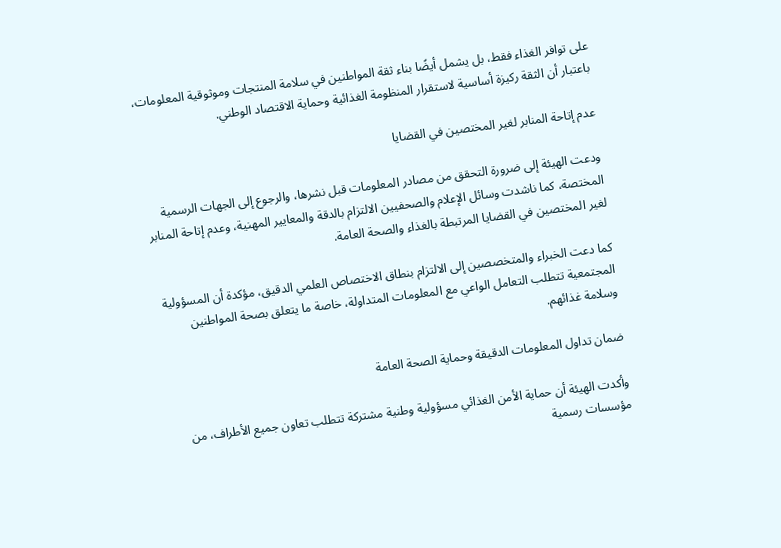على توافر الغذاء فقط، بل يشمل أيضًا بناء ثقة المواطنين في سلامة المنتجات وموثوقية المعلومات، باعتبار أن الثقة ركيزة أساسية لاستقرار المنظومة الغذائية وحماية الاقتصاد الوطني.

عدم إتاحة المنابر لغير المختصين في القضايا

ودعت الهيئة إلى ضرورة التحقق من مصادر المعلومات قبل نشرها، والرجوع إلى الجهات الرسمية المختصة، كما ناشدت وسائل الإعلام والصحفيين الالتزام بالدقة والمعايير المهنية، وعدم إتاحة المنابر لغير المختصين في القضايا المرتبطة بالغذاء والصحة العامة.

كما دعت الخبراء والمتخصصين إلى الالتزام بنطاق الاختصاص العلمي الدقيق، مؤكدة أن المسؤولية المجتمعية تتطلب التعامل الواعي مع المعلومات المتداولة، خاصة ما يتعلق بصحة المواطنين وسلامة غذائهم.

ضمان تداول المعلومات الدقيقة وحماية الصحة العامة

وأكدت الهيئة أن حماية الأمن الغذائي مسؤولية وطنية مشتركة تتطلب تعاون جميع الأطراف، من مؤسسات رسمية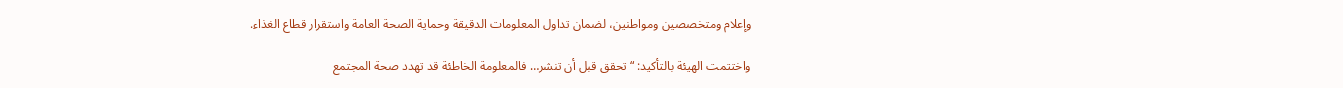وإعلام ومتخصصين ومواطنين، لضمان تداول المعلومات الدقيقة وحماية الصحة العامة واستقرار قطاع الغذاء.

واختتمت الهيئة بالتأكيد: “تحقق قبل أن تنشر… فالمعلومة الخاطئة قد تهدد صحة المجتمع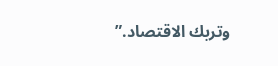وتربك الاقتصاد.”